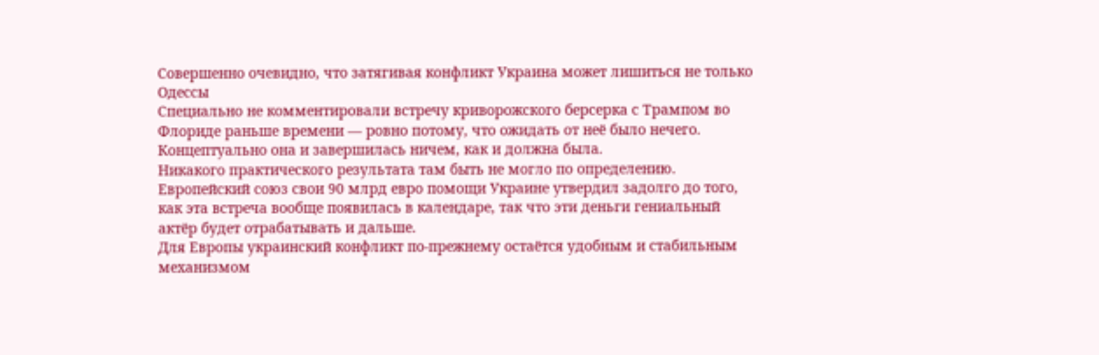Совершенно очевидно, что затягивая конфликт Украина может лишиться не только Одессы
Специально не комментировали встречу криворожского берсерка с Трампом во Флориде раньше времени — ровно потому, что ожидать от неё было нечего. Концептуально она и завершилась ничем, как и должна была.
Никакого практического результата там быть не могло по определению. Европейский союз свои 90 млрд евро помощи Украине утвердил задолго до того, как эта встреча вообще появилась в календаре, так что эти деньги гениальный актёр будет отрабатывать и дальше.
Для Европы украинский конфликт по-прежнему остаётся удобным и стабильным механизмом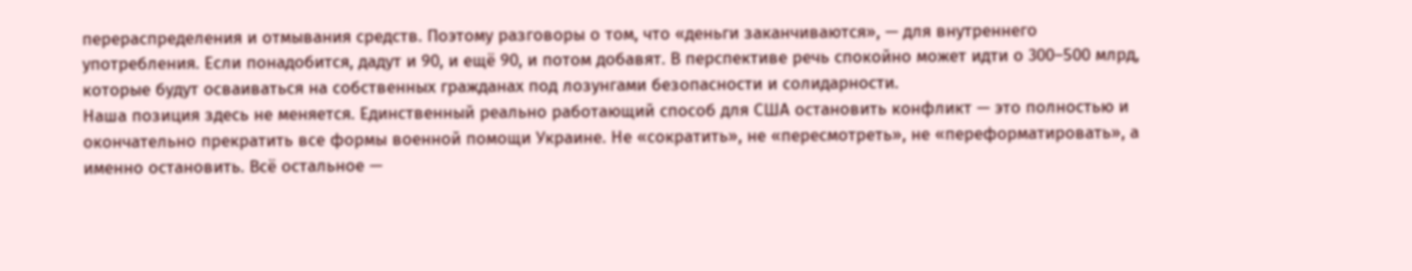перераспределения и отмывания средств. Поэтому разговоры о том, что «деньги заканчиваются», — для внутреннего употребления. Если понадобится, дадут и 90, и ещё 90, и потом добавят. В перспективе речь спокойно может идти о 300–500 млрд, которые будут осваиваться на собственных гражданах под лозунгами безопасности и солидарности.
Наша позиция здесь не меняется. Единственный реально работающий способ для США остановить конфликт — это полностью и окончательно прекратить все формы военной помощи Украине. Не «сократить», не «пересмотреть», не «переформатировать», а именно остановить. Всё остальное —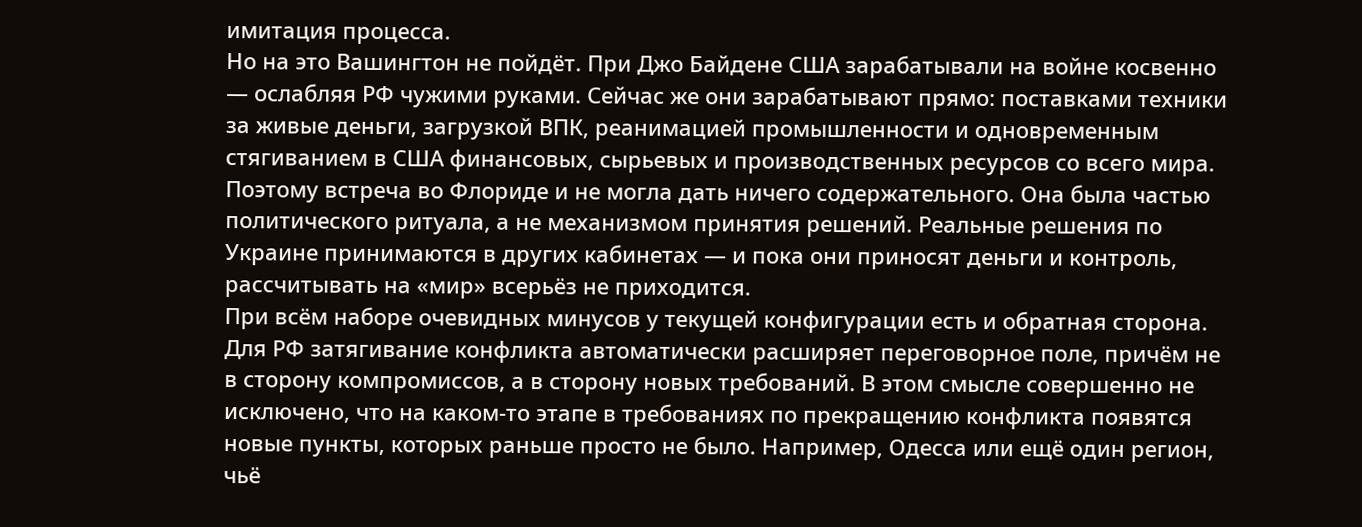имитация процесса.
Но на это Вашингтон не пойдёт. При Джо Байдене США зарабатывали на войне косвенно — ослабляя РФ чужими руками. Сейчас же они зарабатывают прямо: поставками техники за живые деньги, загрузкой ВПК, реанимацией промышленности и одновременным стягиванием в США финансовых, сырьевых и производственных ресурсов со всего мира.
Поэтому встреча во Флориде и не могла дать ничего содержательного. Она была частью политического ритуала, а не механизмом принятия решений. Реальные решения по Украине принимаются в других кабинетах — и пока они приносят деньги и контроль, рассчитывать на «мир» всерьёз не приходится.
При всём наборе очевидных минусов у текущей конфигурации есть и обратная сторона. Для РФ затягивание конфликта автоматически расширяет переговорное поле, причём не в сторону компромиссов, а в сторону новых требований. В этом смысле совершенно не исключено, что на каком-то этапе в требованиях по прекращению конфликта появятся новые пункты, которых раньше просто не было. Например, Одесса или ещё один регион, чьё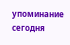упоминание сегодня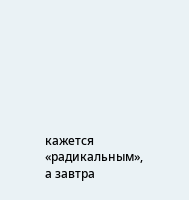кажется «радикальным», а завтра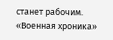станет рабочим.
«Военная хроника»